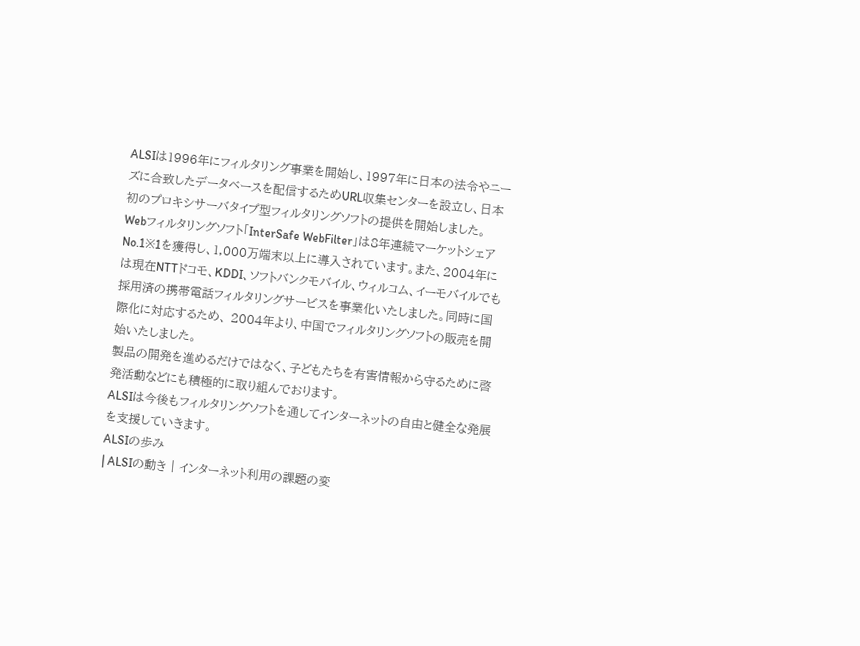ALSIは1996年にフィルタリング事業を開始し、1997年に日本の法令やニーズに合致したデータベースを配信するためURL収集センターを設立し、日本初のプロキシサーバタイプ型フィルタリングソフトの提供を開始しました。 Webフィルタリングソフト「InterSafe WebFilter」は8年連続マーケットシェアNo.1※1を獲得し、1,000万端末以上に導入されています。また、2004年には現在NTTドコモ、KDDI、ソフトバンクモバイル、ウィルコム、イーモバイルでも採用済の携帯電話フィルタリングサービスを事業化いたしました。同時に国際化に対応するため、 2004年より、中国でフィルタリングソフトの販売を開始いたしました。
製品の開発を進めるだけではなく、子どもたちを有害情報から守るために啓発活動などにも積極的に取り組んでおります。
ALSIは今後もフィルタリングソフトを通してインターネットの自由と健全な発展を支援していきます。
ALSIの歩み
| ALSIの動き | インターネット利用の課題の変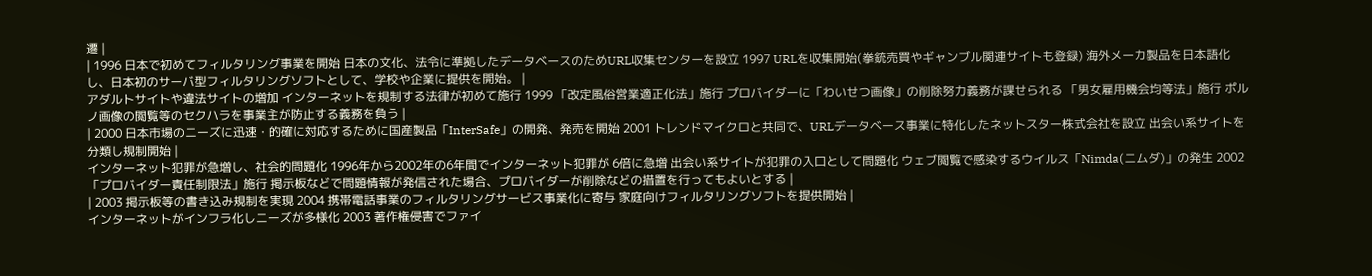遷 |
| 1996 日本で初めてフィルタリング事業を開始 日本の文化、法令に準拠したデータベースのためURL収集センターを設立 1997 URLを収集開始(拳銃売買やギャンブル関連サイトも登録) 海外メーカ製品を日本語化し、日本初のサーバ型フィルタリングソフトとして、学校や企業に提供を開始。 |
アダルトサイトや違法サイトの増加 インターネットを規制する法律が初めて施行 1999 「改定風俗営業適正化法」施行 プロバイダーに「わいせつ画像」の削除努力義務が課せられる 「男女雇用機会均等法」施行 ポルノ画像の閲覧等のセクハラを事業主が防止する義務を負う |
| 2000 日本市場のニーズに迅速・的確に対応するために国産製品「InterSafe」の開発、発売を開始 2001 トレンドマイクロと共同で、URLデータベース事業に特化したネットスター株式会社を設立 出会い系サイトを分類し規制開始 |
インターネット犯罪が急増し、社会的問題化 1996年から2002年の6年間でインターネット犯罪が 6倍に急増 出会い系サイトが犯罪の入口として問題化 ウェブ閲覧で感染するウイルス「Nimda(ニムダ)」の発生 2002 「プロバイダー責任制限法」施行 掲示板などで問題情報が発信された場合、プロバイダーが削除などの措置を行ってもよいとする |
| 2003 掲示板等の書き込み規制を実現 2004 携帯電話事業のフィルタリングサービス事業化に寄与 家庭向けフィルタリングソフトを提供開始 |
インターネットがインフラ化しニーズが多様化 2003 著作権侵害でファイ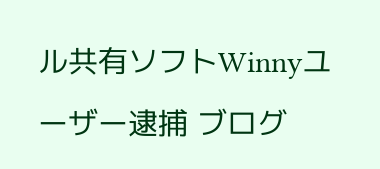ル共有ソフトWinnyユーザー逮捕 ブログ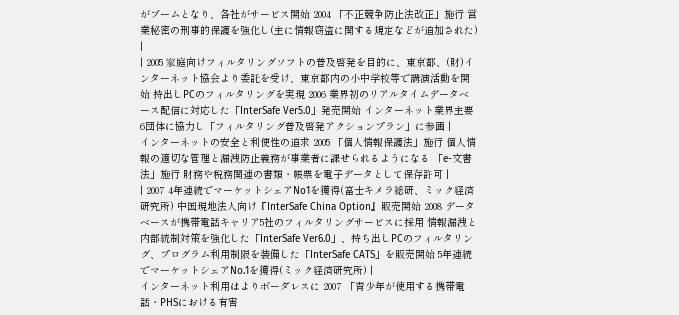がブームとなり、各社がサービス開始 2004 「不正競争防止法改正」施行 営業秘密の刑事的保護を強化し(主に情報窃盗に関する規定などが追加された) |
| 2005 家庭向けフィルタリングソフトの普及啓発を目的に、東京都、(財)インターネット協会より委託を受け、東京都内の小中学校等で講演活動を開始 持出しPCのフィルタリングを実現 2006 業界初のリアルタイムデータベース配信に対応した「InterSafe Ver5.0」発売開始 インターネット業界主要6団体に協力し「フィルタリング普及啓発アクションプラン」に参画 |
インターネットの安全と利便性の追求 2005 「個人情報保護法」施行 個人情報の適切な管理と漏洩防止義務が事業者に課せられるようになる 「e-文書法」施行 財務や税務関連の書類・帳票を電子データとして保存許可 |
| 2007 4年連続でマーケットシェアNo1を獲得(富士キメラ総研、ミック経済研究所) 中国現地法人向け『InterSafe China Option』販売開始 2008 データベースが携帯電話キャリア5社のフィルタリングサービスに採用 情報漏洩と内部統制対策を強化した「InterSafe Ver6.0」、持ち出しPCのフィルタリング、プログラム利用制限を装備した「InterSafe CATS」を販売開始 5年連続でマーケットシェアNo.1を獲得(ミック経済研究所) |
インターネット利用はよりボーダレスに 2007 「青少年が使用する携帯電話・PHSにおける有害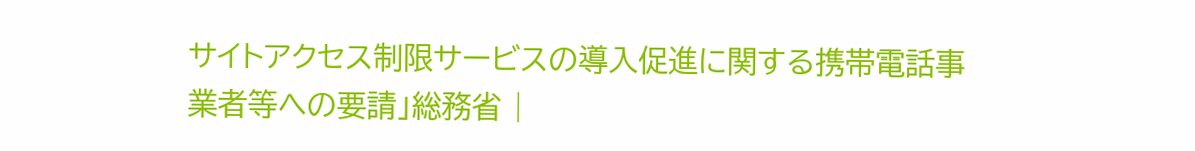サイトアクセス制限サービスの導入促進に関する携帯電話事業者等への要請」総務省 |